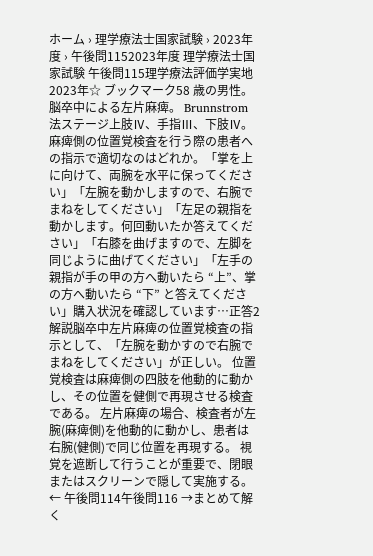ホーム › 理学療法士国家試験 › 2023年度 › 午後問1152023年度 理学療法士国家試験 午後問115理学療法評価学実地2023年☆ ブックマーク58 歳の男性。 脳卒中による左片麻痺。 Brunnstrom 法ステージ上肢Ⅳ、手指Ⅲ、下肢Ⅳ。 麻痺側の位置覚検査を行う際の患者への指示で適切なのはどれか。「掌を上に向けて、両腕を水平に保ってください」「左腕を動かしますので、右腕でまねをしてください」「左足の親指を動かします。何回動いたか答えてください」「右膝を曲げますので、左脚を同じように曲げてください」「左手の親指が手の甲の方へ動いたら “上”、掌の方へ動いたら “下” と答えてください」購入状況を確認しています…正答2解説脳卒中左片麻痺の位置覚検査の指示として、「左腕を動かすので右腕でまねをしてください」が正しい。 位置覚検査は麻痺側の四肢を他動的に動かし、その位置を健側で再現させる検査である。 左片麻痺の場合、検査者が左腕(麻痺側)を他動的に動かし、患者は右腕(健側)で同じ位置を再現する。 視覚を遮断して行うことが重要で、閉眼またはスクリーンで隠して実施する。← 午後問114午後問116 →まとめて解く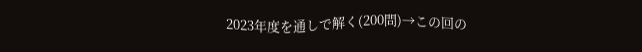2023年度を通しで解く(200問)→この回の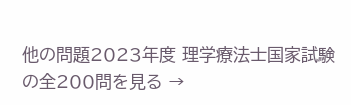他の問題2023年度 理学療法士国家試験 の全200問を見る →